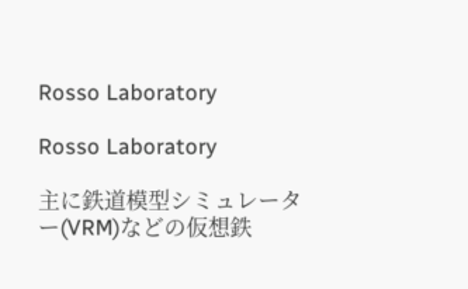Rosso Laboratory

Rosso Laboratory

主に鉄道模型シミュレーター(VRM)などの仮想鉄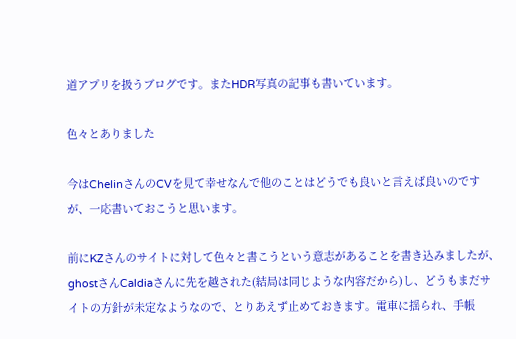道アプリを扱うブログです。またHDR写真の記事も書いています。

色々とありました

今はChelinさんのCVを見て幸せなんで他のことはどうでも良いと言えば良いのですが、一応書いておこうと思います。

前にKZさんのサイトに対して色々と書こうという意志があることを書き込みましたが、ghostさんCaldiaさんに先を越された(結局は同じような内容だから)し、どうもまだサイトの方針が未定なようなので、とりあえず止めておきます。電車に揺られ、手帳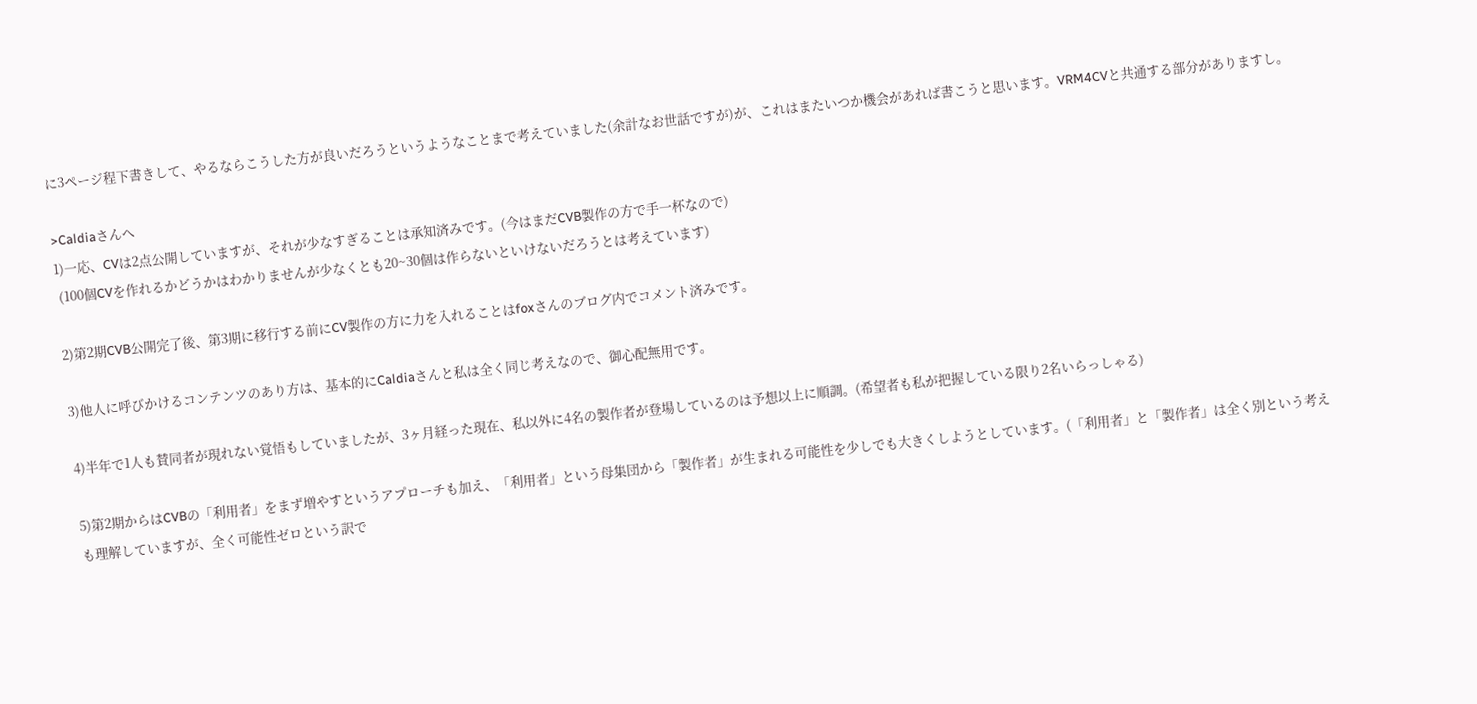に3ページ程下書きして、やるならこうした方が良いだろうというようなことまで考えていました(余計なお世話ですが)が、これはまたいつか機会があれば書こうと思います。VRM4CVと共通する部分がありますし。

>Caldiaさんへ
1)一応、CVは2点公開していますが、それが少なすぎることは承知済みです。(今はまだCVB製作の方で手一杯なので)
 (100個CVを作れるかどうかはわかりませんが少なくとも20~30個は作らないといけないだろうとは考えています)

2)第2期CVB公開完了後、第3期に移行する前にCV製作の方に力を入れることはfoxさんのブログ内でコメント済みです。

3)他人に呼びかけるコンテンツのあり方は、基本的にCaldiaさんと私は全く同じ考えなので、御心配無用です。

4)半年で1人も賛同者が現れない覚悟もしていましたが、3ヶ月経った現在、私以外に4名の製作者が登場しているのは予想以上に順調。(希望者も私が把握している限り2名いらっしゃる)

5)第2期からはCVBの「利用者」をまず増やすというアプローチも加え、「利用者」という母集団から「製作者」が生まれる可能性を少しでも大きくしようとしています。(「利用者」と「製作者」は全く別という考えも理解していますが、全く可能性ゼロという訳で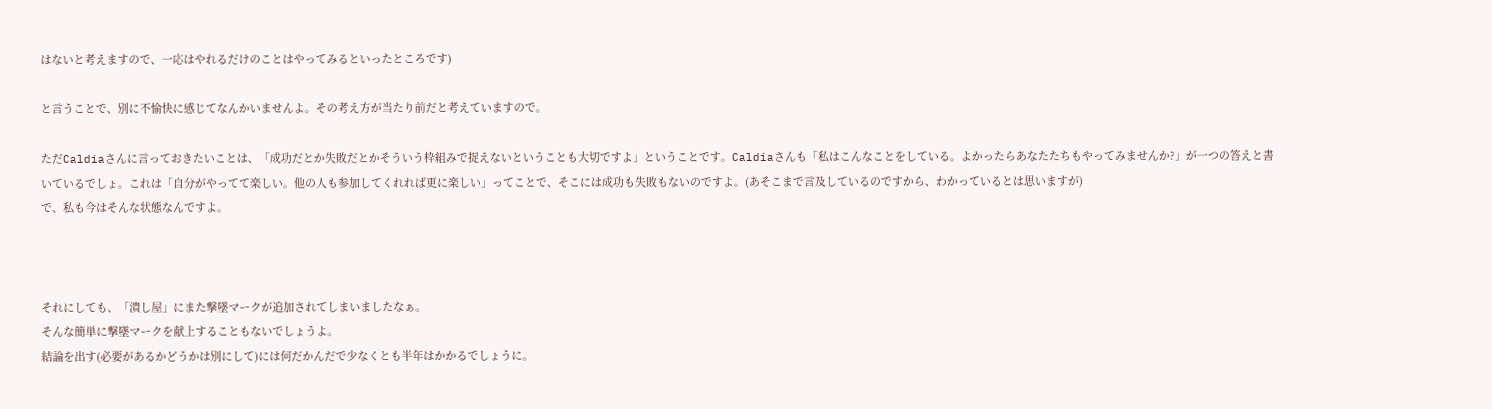はないと考えますので、一応はやれるだけのことはやってみるといったところです)

と言うことで、別に不愉快に感じてなんかいませんよ。その考え方が当たり前だと考えていますので。

ただCaldiaさんに言っておきたいことは、「成功だとか失敗だとかそういう枠組みで捉えないということも大切ですよ」ということです。Caldiaさんも「私はこんなことをしている。よかったらあなたたちもやってみませんか?」が一つの答えと書いているでしょ。これは「自分がやってて楽しい。他の人も参加してくれれば更に楽しい」ってことで、そこには成功も失敗もないのですよ。(あそこまで言及しているのですから、わかっているとは思いますが)
で、私も今はそんな状態なんですよ。



それにしても、「潰し屋」にまた撃墜マークが追加されてしまいましたなぁ。
そんな簡単に撃墜マークを献上することもないでしょうよ。
結論を出す(必要があるかどうかは別にして)には何だかんだで少なくとも半年はかかるでしょうに。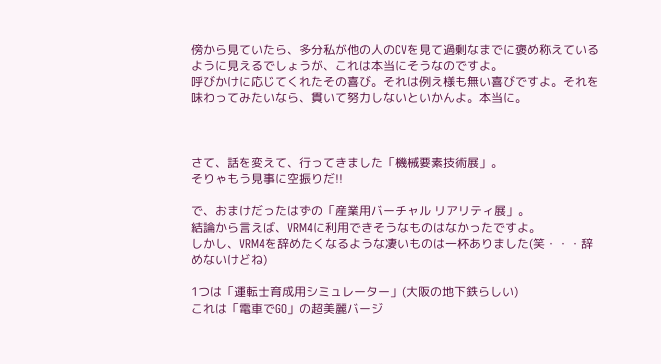傍から見ていたら、多分私が他の人のCVを見て過剰なまでに褒め称えているように見えるでしょうが、これは本当にそうなのですよ。
呼びかけに応じてくれたその喜び。それは例え様も無い喜びですよ。それを味わってみたいなら、貫いて努力しないといかんよ。本当に。



さて、話を変えて、行ってきました「機械要素技術展」。
そりゃもう見事に空振りだ!!

で、おまけだったはずの「産業用バーチャル リアリティ展」。
結論から言えば、VRM4に利用できそうなものはなかったですよ。
しかし、VRM4を辞めたくなるような凄いものは一杯ありました(笑・・・辞めないけどね)

1つは「運転士育成用シミュレーター」(大阪の地下鉄らしい)
これは「電車でGO」の超美麗バージ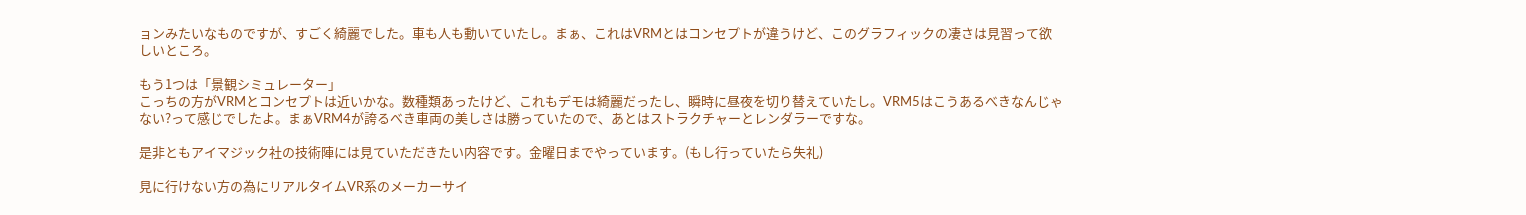ョンみたいなものですが、すごく綺麗でした。車も人も動いていたし。まぁ、これはVRMとはコンセプトが違うけど、このグラフィックの凄さは見習って欲しいところ。

もう1つは「景観シミュレーター」
こっちの方がVRMとコンセプトは近いかな。数種類あったけど、これもデモは綺麗だったし、瞬時に昼夜を切り替えていたし。VRM5はこうあるべきなんじゃない?って感じでしたよ。まぁVRM4が誇るべき車両の美しさは勝っていたので、あとはストラクチャーとレンダラーですな。

是非ともアイマジック社の技術陣には見ていただきたい内容です。金曜日までやっています。(もし行っていたら失礼)

見に行けない方の為にリアルタイムVR系のメーカーサイ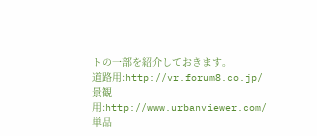トの一部を紹介しておきます。
道路用:http://vr.forum8.co.jp/
景観用:http://www.urbanviewer.com/
単品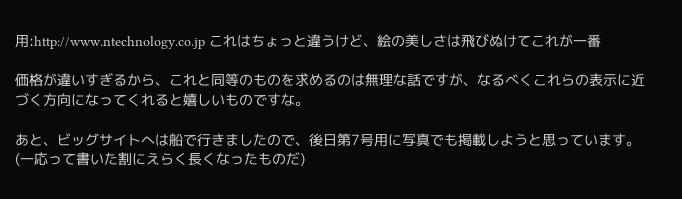用:http://www.ntechnology.co.jp これはちょっと違うけど、絵の美しさは飛びぬけてこれが一番

価格が違いすぎるから、これと同等のものを求めるのは無理な話ですが、なるべくこれらの表示に近づく方向になってくれると嬉しいものですな。

あと、ビッグサイトへは船で行きましたので、後日第7号用に写真でも掲載しようと思っています。(一応って書いた割にえらく長くなったものだ)